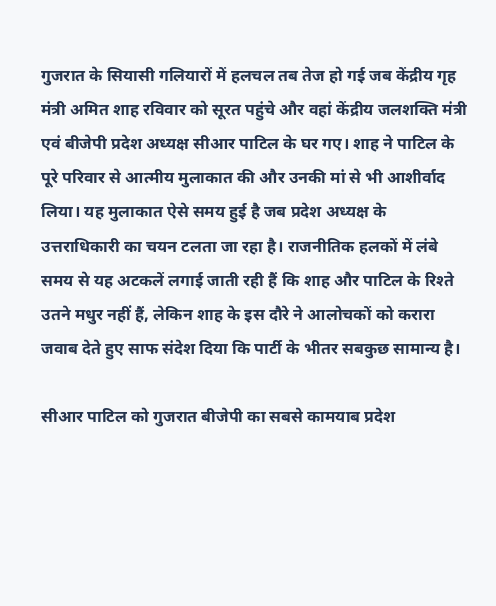गुजरात के सियासी गलियारों में हलचल तब तेज हो गई जब केंद्रीय गृह मंत्री अमित शाह रविवार को सूरत पहुंचे और वहां केंद्रीय जलशक्ति मंत्री एवं बीजेपी प्रदेश अध्यक्ष सीआर पाटिल के घर गए। शाह ने पाटिल के पूरे परिवार से आत्मीय मुलाकात की और उनकी मां से भी आशीर्वाद लिया। यह मुलाकात ऐसे समय हुई है जब प्रदेश अध्यक्ष के उत्तराधिकारी का चयन टलता जा रहा है। राजनीतिक हलकों में लंबे समय से यह अटकलें लगाई जाती रही हैं कि शाह और पाटिल के रिश्ते उतने मधुर नहीं हैं, लेकिन शाह के इस दौरे ने आलोचकों को करारा जवाब देते हुए साफ संदेश दिया कि पार्टी के भीतर सबकुछ सामान्य है।

सीआर पाटिल को गुजरात बीजेपी का सबसे कामयाब प्रदेश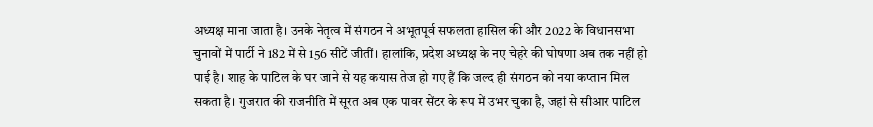अध्यक्ष माना जाता है। उनके नेतृत्व में संगठन ने अभूतपूर्व सफलता हासिल की और 2022 के विधानसभा चुनावों में पार्टी ने 182 में से 156 सीटें जीतीं। हालांकि, प्रदेश अध्यक्ष के नए चेहरे की घोषणा अब तक नहीं हो पाई है। शाह के पाटिल के घर जाने से यह कयास तेज हो गए हैं कि जल्द ही संगठन को नया कप्तान मिल सकता है। गुजरात की राजनीति में सूरत अब एक पावर सेंटर के रूप में उभर चुका है, जहां से सीआर पाटिल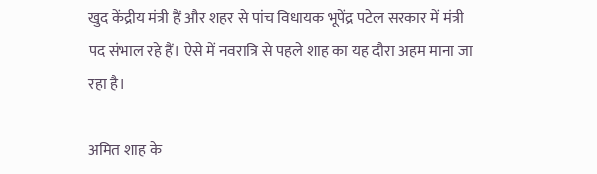खुद केंद्रीय मंत्री हैं और शहर से पांच विधायक भूपेंद्र पटेल सरकार में मंत्री पद संभाल रहे हैं। ऐसे में नवरात्रि से पहले शाह का यह दौरा अहम माना जा रहा है।

अमित शाह के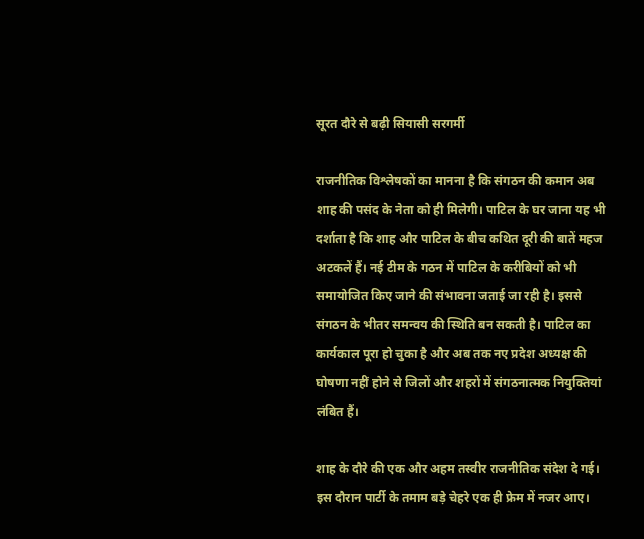सूरत दौरे से बढ़ी सियासी सरगर्मी

राजनीतिक विश्लेषकों का मानना है कि संगठन की कमान अब शाह की पसंद के नेता को ही मिलेगी। पाटिल के घर जाना यह भी दर्शाता है कि शाह और पाटिल के बीच कथित दूरी की बातें महज अटकलें हैं। नई टीम के गठन में पाटिल के करीबियों को भी समायोजित किए जाने की संभावना जताई जा रही है। इससे संगठन के भीतर समन्वय की स्थिति बन सकती है। पाटिल का कार्यकाल पूरा हो चुका है और अब तक नए प्रदेश अध्यक्ष की घोषणा नहीं होने से जिलों और शहरों में संगठनात्मक नियुक्तियां लंबित हैं।

शाह के दौरे की एक और अहम तस्वीर राजनीतिक संदेश दे गई। इस दौरान पार्टी के तमाम बड़े चेहरे एक ही फ्रेम में नजर आए।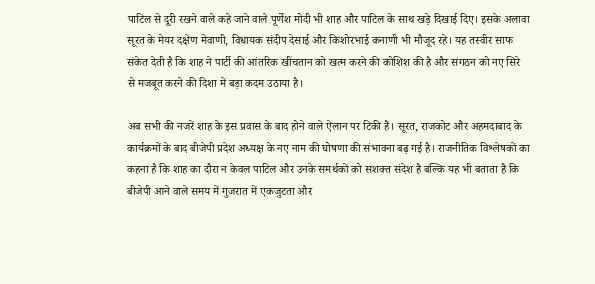पाटिल से दूरी रखने वाले कहे जाने वाले पूर्णेश मोदी भी शाह और पाटिल के साथ खड़े दिखाई दिए। इसके अलावा सूरत के मेयर दक्षेण मेवाणी, विधायक संदीप देसाई और किशोरभाई कनाणी भी मौजूद रहे। यह तस्वीर साफ संकेत देती है कि शाह ने पार्टी की आंतरिक खींचतान को खत्म करने की कोशिश की है और संगठन को नए सिरे से मजबूत करने की दिशा में बड़ा कदम उठाया है।

अब सभी की नजरें शाह के इस प्रवास के बाद होने वाले ऐलान पर टिकी हैं। सूरत, राजकोट और अहमदाबाद के कार्यक्रमों के बाद बीजेपी प्रदेश अध्यक्ष के नए नाम की घोषणा की संभावना बढ़ गई है। राजनीतिक विश्लेषकों का कहना है कि शाह का दौरा न केवल पाटिल और उनके समर्थकों को सशक्त संदेश है बल्कि यह भी बताता है कि बीजेपी आने वाले समय में गुजरात में एकजुटता और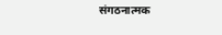संगठनात्मक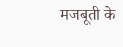मजबूती के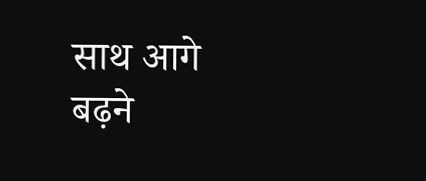साथ आगे बढ़ने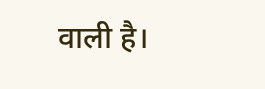वाली है।